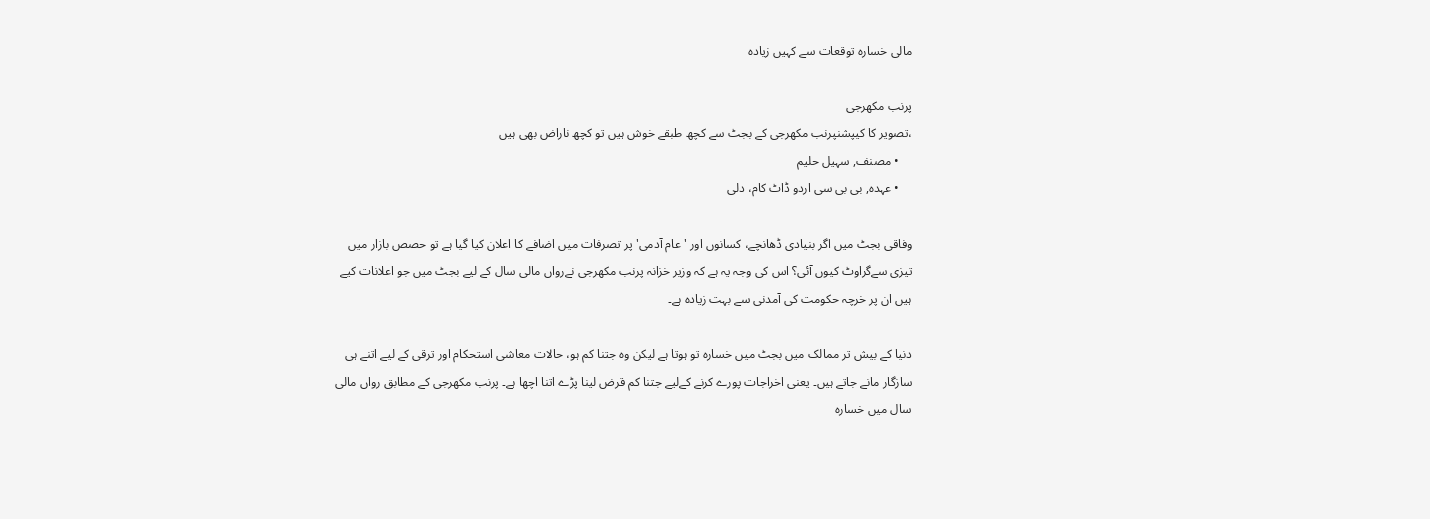مالی خسارہ توقعات سے کہیں زیادہ

پرنب مکھرجی
،تصویر کا کیپشنپرنب مکھرجی کے بجٹ سے کچھ طبقے خوش ہیں تو کچھ ناراض بھی ہیں
    • مصنف, سہیل حلیم
    • عہدہ, بی بی سی اردو ڈاٹ کام، دلی

وفاقی بجٹ میں اگر بنیادی ڈھانچے، کسانوں اور 'عام آدمی' پر تصرفات میں اضافے کا اعلان کیا گیا ہے تو حصص بازار میں تیزی سےگراوٹ کیوں آئی؟ اس کی وجہ یہ ہے کہ وزیر خزانہ پرنب مکھرجی نےرواں مالی سال کے لیے بجٹ میں جو اعلانات کیے ہیں ان پر خرچہ حکومت کی آمدنی سے بہت زیادہ ہے۔

دنیا کے بیش تر ممالک میں بجٹ میں خسارہ تو ہوتا ہے لیکن وہ جتنا کم ہو، حالات معاشی استحکام اور ترقی کے لیے اتنے ہی سازگار مانے جاتے ہیں۔ یعنی اخراجات پورے کرنے کےلیے جتنا کم قرض لینا پڑے اتنا اچھا ہے۔ پرنب مکھرجی کے مطابق رواں مالی سال میں خسارہ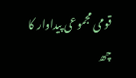قومی مجموعی پیداوار کا چھ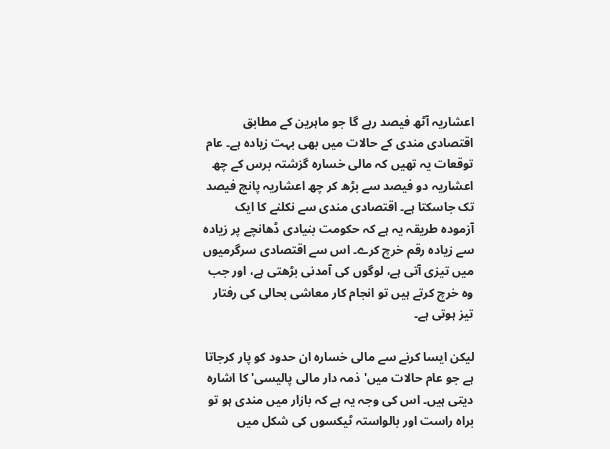اعشاریہ آٹھ فیصد رہے گا جو ماہرین کے مطابق اقتصادی مندی کے حالات میں بھی بہت زیادہ ہے۔ عام توقعات یہ تھیں کہ مالی خسارہ گزشتہ برس کے چھ اعشاریہ دو فیصد سے بڑھ کر چھ اعشاریہ پانچ فیصد تک جاسکتا ہے۔ اقتصادی مندی سے نکلنے کا ایک آزمودہ طریقہ یہ ہے کہ حکومت بنیادی ڈھانچے پر زیادہ سے زیادہ رقم خرچ کرے۔ اس سے اقتصادی سرگرمیوں میں تیزی آتی ہے، لوگوں کی آمدنی بڑھتی ہے، اور جب وہ خرچ کرتے ہیں تو انجام کار معاشی بحالی کی رفتار تیز ہوتی ہے۔

لیکن ایسا کرنے سے مالی خسارہ ان حدود کو پار کرجاتا ہے جو عام حالات میں' ذمہ دار مالی پالیسی' کا اشارہ دیتی ہیں۔ اس کی وجہ یہ ہے کہ بازار میں مندی ہو تو براہ راست اور بالواستہ ٹیکسوں کی شکل میں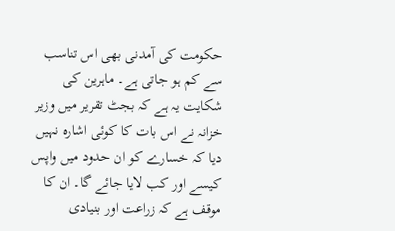حکومت کی آمدنی بھی اس تناسب سے کم ہو جاتی ہے۔ ماہرین کی شکایت یہ ہے کہ بجٹ تقریر میں وزیر خزانہ نے اس بات کا کوئی اشارہ نہیں دیا کہ خسارے کو ان حدود میں واپس کیسے اور کب لایا جائے گا۔ ان کا موقف ہے کہ زراعت اور بنیادی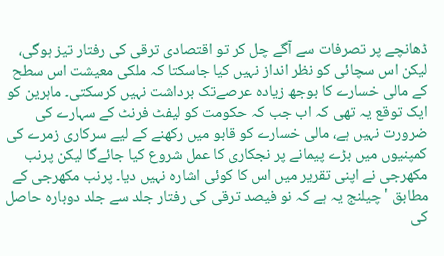ڈھانچے پر تصرفات سے آگے چل کر تو اقتصادی ترقی کی رفتار تیز ہوگی، لیکن اس سچائی کو نظر انداز نہیں کیا جاسکتا کہ ملکی معیشت اس سطح کے مالی خسارے کا بوجھ زیادہ عرصےتک برداشت نہیں کرسکتی۔ ماہرین کو ایک توقع یہ تھی کہ اب جب کہ حکومت کو لیفٹ فرنٹ کے سہارے کی ضرورت نہیں ہے، مالی خسارے کو قابو میں رکھنے کے لیے سرکاری زمرے کی کمپنیوں میں بڑے پیمانے پر نجکاری کا عمل شروع کیا جائےگا لیکن پرنب مکھرجی نے اپنی تقریر میں اس کا کوئی اشارہ نہیں دیا۔ پرنب مکھرجی کے مطابق 'چیلنج یہ ہے کہ نو فیصد ترقی کی رفتار جلد سے جلد دوبارہ حاصل کی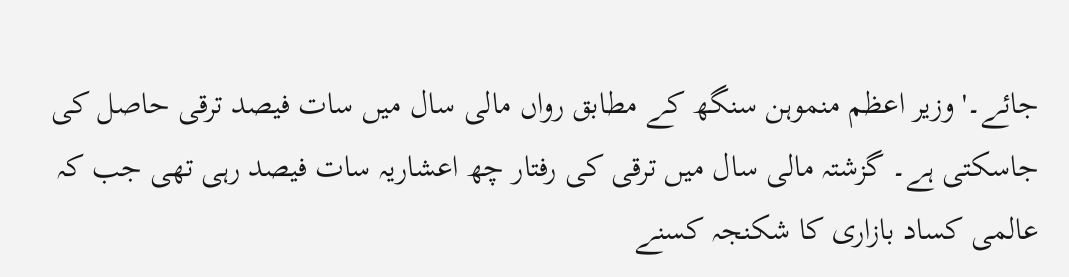جائے۔' وزیر اعظم منموہن سنگھ کے مطابق رواں مالی سال میں سات فیصد ترقی حاصل کی جاسکتی ہے۔ گزشتہ مالی سال میں ترقی کی رفتار چھ اعشاریہ سات فیصد رہی تھی جب کہ عالمی کساد بازاری کا شکنجہ کسنے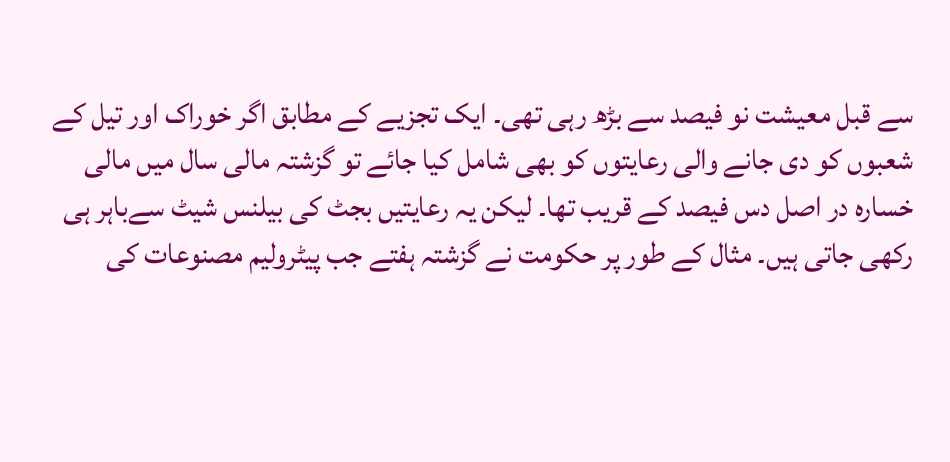سے قبل معیشت نو فیصد سے بڑھ رہی تھی۔ ایک تجزیے کے مطابق اگر خوراک اور تیل کے شعبوں کو دی جانے والی رعایتوں کو بھی شامل کیا جائے تو گزشتہ مالی سال میں مالی خسارہ در اصل دس فیصد کے قریب تھا۔ لیکن یہ رعایتیں بجٹ کی بیلنس شیٹ سےباہر ہی رکھی جاتی ہیں۔ مثال کے طور پر حکومت نے گزشتہ ہفتے جب پیٹرولیم مصنوعات کی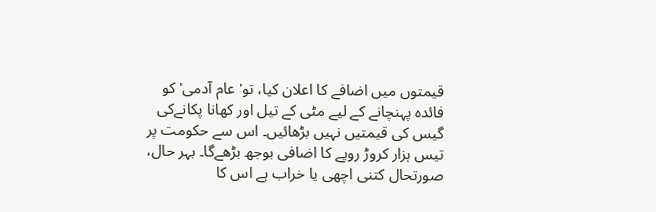قیمتوں میں اضافے کا اعلان کیا، تو' عام آدمی' کو فائدہ پہنچانے کے لیے مٹی کے تیل اور کھانا پکانےکی گیس کی قیمتیں نہیں بڑھائیں۔ اس سے حکومت پر تیس ہزار کروڑ روپے کا اضافی بوجھ بڑھےگا۔ بہر حال، صورتحال کتنی اچھی یا خراب ہے اس کا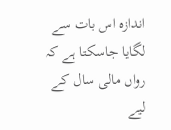اندازہ اس بات سے لگایا جاسکتا ہے کہ رواں مالی سال کے لیے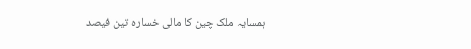ہمسایہ ملک چین کا مالی خسارہ تین فیصد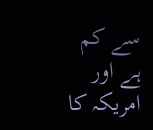سے کم ہے اور امریکہ کا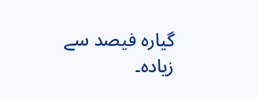گیارہ فیصد سے زیادہ۔